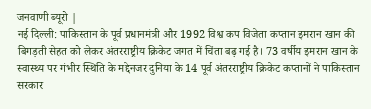जनवाणी ब्यूरो |
नई दिल्ली: पाकिस्तान के पूर्व प्रधानमंत्री और 1992 विश्व कप विजेता कप्तान इमरान खान की बिगड़ती सेहत को लेकर अंतरराष्ट्रीय क्रिकेट जगत में चिंता बढ़ गई है। 73 वर्षीय इमरान खान के स्वास्थ्य पर गंभीर स्थिति के मद्देनजर दुनिया के 14 पूर्व अंतरराष्ट्रीय क्रिकेट कप्तानों ने पाकिस्तान सरकार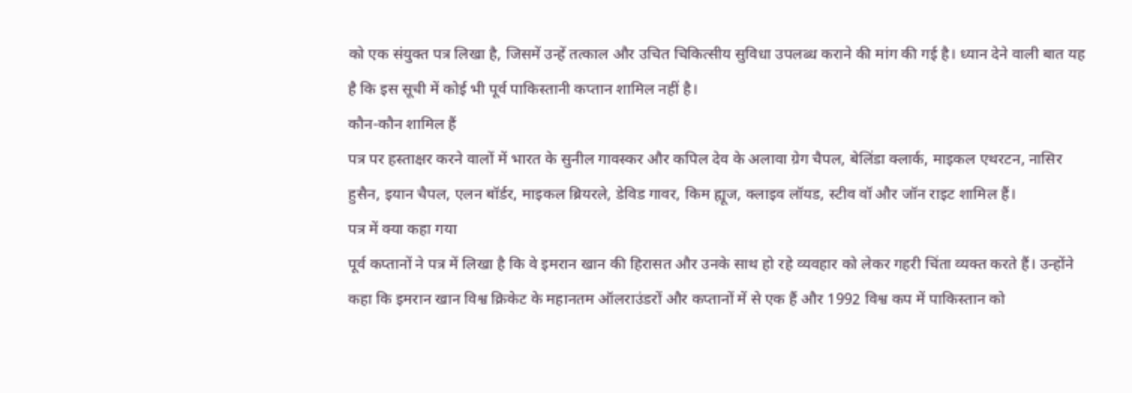को एक संयुक्त पत्र लिखा है, जिसमें उन्हें तत्काल और उचित चिकित्सीय सुविधा उपलब्ध कराने की मांग की गई है। ध्यान देने वाली बात यह है कि इस सूची में कोई भी पूर्व पाकिस्तानी कप्तान शामिल नहीं है।
कौन-कौन शामिल हैं
पत्र पर हस्ताक्षर करने वालों में भारत के सुनील गावस्कर और कपिल देव के अलावा ग्रेग चैपल, बेलिंडा क्लार्क, माइकल एथरटन, नासिर हुसैन, इयान चैपल, एलन बॉर्डर, माइकल ब्रियरले, डेविड गावर, किम ह्यूज, क्लाइव लॉयड, स्टीव वॉ और जॉन राइट शामिल हैं।
पत्र में क्या कहा गया
पूर्व कप्तानों ने पत्र में लिखा है कि वे इमरान खान की हिरासत और उनके साथ हो रहे व्यवहार को लेकर गहरी चिंता व्यक्त करते हैं। उन्होंने कहा कि इमरान खान विश्व क्रिकेट के महानतम ऑलराउंडरों और कप्तानों में से एक हैं और 1992 विश्व कप में पाकिस्तान को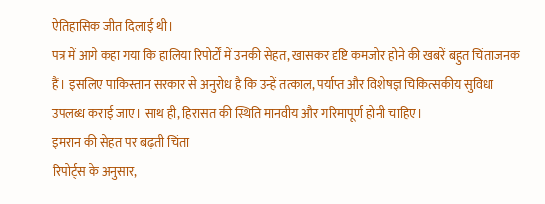ऐतिहासिक जीत दिलाई थी।
पत्र में आगे कहा गया कि हालिया रिपोर्टों में उनकी सेहत, खासकर दृष्टि कमजोर होने की खबरें बहुत चिंताजनक हैं। इसलिए पाकिस्तान सरकार से अनुरोध है कि उन्हें तत्काल, पर्याप्त और विशेषज्ञ चिकित्सकीय सुविधा उपलब्ध कराई जाए। साथ ही, हिरासत की स्थिति मानवीय और गरिमापूर्ण होनी चाहिए।
इमरान की सेहत पर बढ़ती चिंता
रिपोर्ट्स के अनुसार,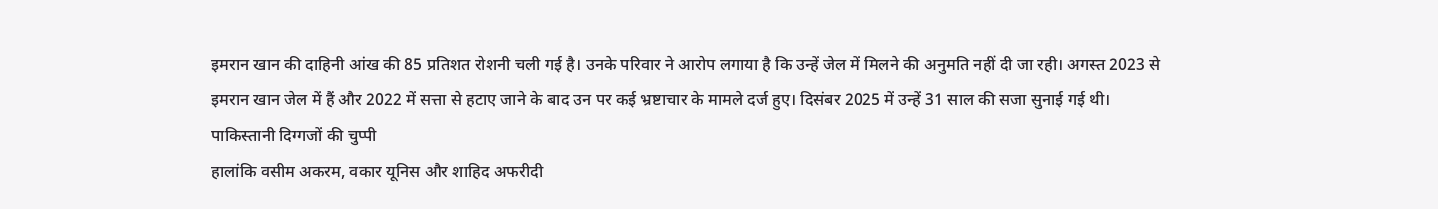इमरान खान की दाहिनी आंख की 85 प्रतिशत रोशनी चली गई है। उनके परिवार ने आरोप लगाया है कि उन्हें जेल में मिलने की अनुमति नहीं दी जा रही। अगस्त 2023 से इमरान खान जेल में हैं और 2022 में सत्ता से हटाए जाने के बाद उन पर कई भ्रष्टाचार के मामले दर्ज हुए। दिसंबर 2025 में उन्हें 31 साल की सजा सुनाई गई थी।
पाकिस्तानी दिग्गजों की चुप्पी
हालांकि वसीम अकरम, वकार यूनिस और शाहिद अफरीदी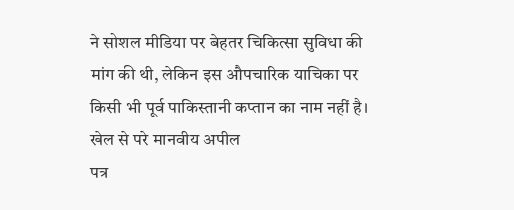ने सोशल मीडिया पर बेहतर चिकित्सा सुविधा की मांग की थी, लेकिन इस औपचारिक याचिका पर किसी भी पूर्व पाकिस्तानी कप्तान का नाम नहीं है।
खेल से परे मानवीय अपील
पत्र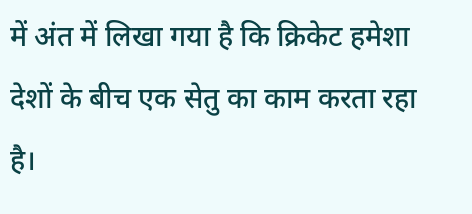में अंत में लिखा गया है कि क्रिकेट हमेशा देशों के बीच एक सेतु का काम करता रहा है।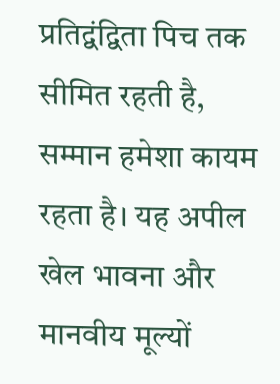प्रतिद्वंद्विता पिच तक सीमित रहती है, सम्मान हमेशा कायम रहता है। यह अपील खेल भावना और मानवीय मूल्यों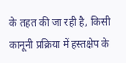के तहत की जा रही है, किसी कानूनी प्रक्रिया में हस्तक्षेप के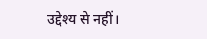उद्देश्य से नहीं।